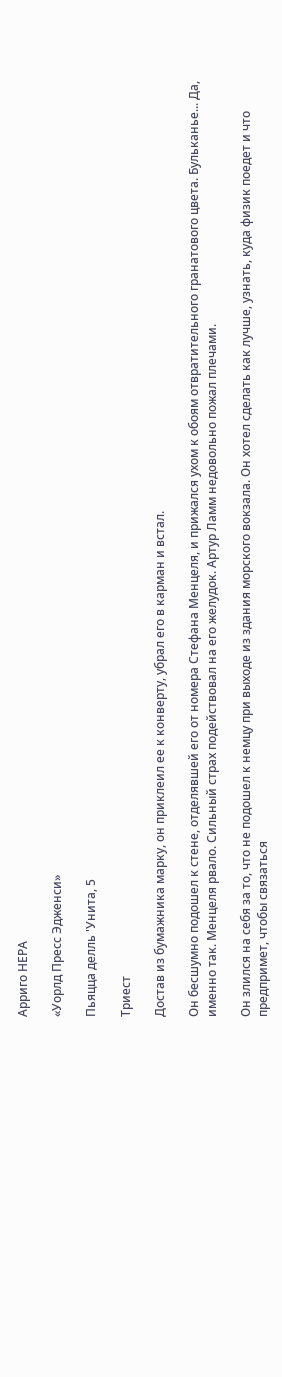Арриго НЕРА

«Уорлд Пресс Эдженси»

Пьяцца делль 'Унита, 5

Триест

Достав из бумажника марку, он приклеил ее к конверту, убрал его в карман и встал.

Он бесшумно подошел к стене, отделявшей его от номера Стефана Менцеля, и прижался ухом к обоям отвратительного гранатового цвета. Бульканье... Да, именно так. Менцеля рвало. Сильный страх подействовал на его желудок. Артур Ламм недовольно пожал плечами.

Он злился на себя за то, что не подошел к немцу при выходе из здания морского вокзала. Он хотел сделать как лучше, узнать, куда физик поедет и что предпримет, чтобы связаться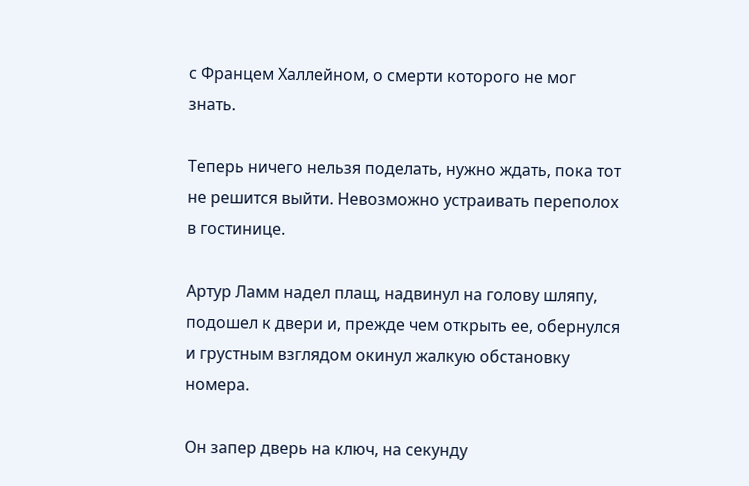с Францем Халлейном, о смерти которого не мог знать.

Теперь ничего нельзя поделать, нужно ждать, пока тот не решится выйти. Невозможно устраивать переполох в гостинице.

Артур Ламм надел плащ, надвинул на голову шляпу, подошел к двери и, прежде чем открыть ее, обернулся и грустным взглядом окинул жалкую обстановку номера.

Он запер дверь на ключ, на секунду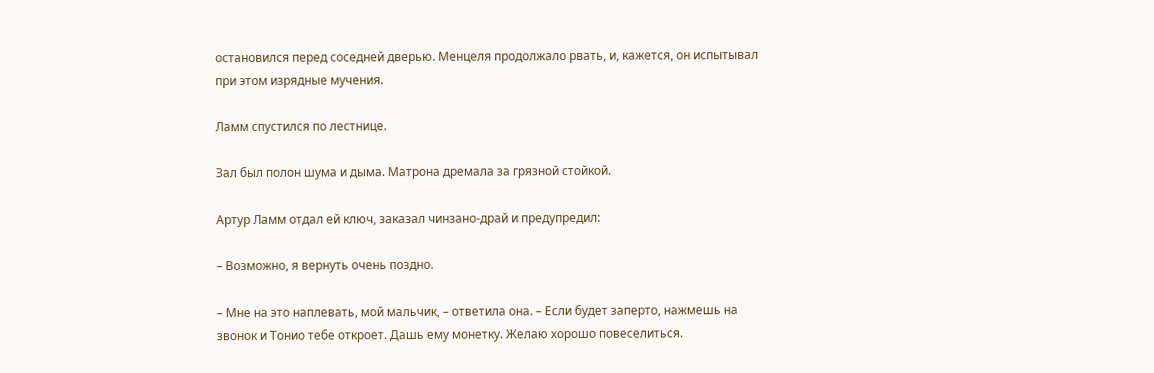остановился перед соседней дверью. Менцеля продолжало рвать, и, кажется, он испытывал при этом изрядные мучения.

Ламм спустился по лестнице.

Зал был полон шума и дыма. Матрона дремала за грязной стойкой.

Артур Ламм отдал ей ключ, заказал чинзано-драй и предупредил:

– Возможно, я вернуть очень поздно.

– Мне на это наплевать, мой мальчик, – ответила она. – Если будет заперто, нажмешь на звонок и Тонио тебе откроет. Дашь ему монетку. Желаю хорошо повеселиться.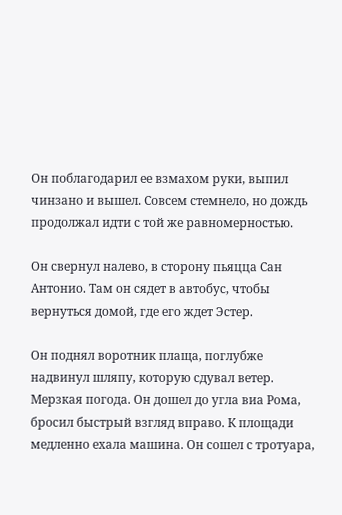Он поблагодарил ее взмахом руки, выпил чинзано и вышел. Совсем стемнело, но дождь продолжал идти с той же равномерностью.

Он свернул налево, в сторону пьяцца Сан Антонио. Там он сядет в автобус, чтобы вернуться домой, где его ждет Эстер.

Он поднял воротник плаща, поглубже надвинул шляпу, которую сдувал ветер. Мерзкая погода. Он дошел до угла виа Рома, бросил быстрый взгляд вправо. К площади медленно ехала машина. Он сошел с тротуара,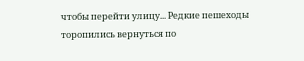чтобы перейти улицу... Редкие пешеходы торопились вернуться по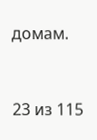домам.



23 из 115